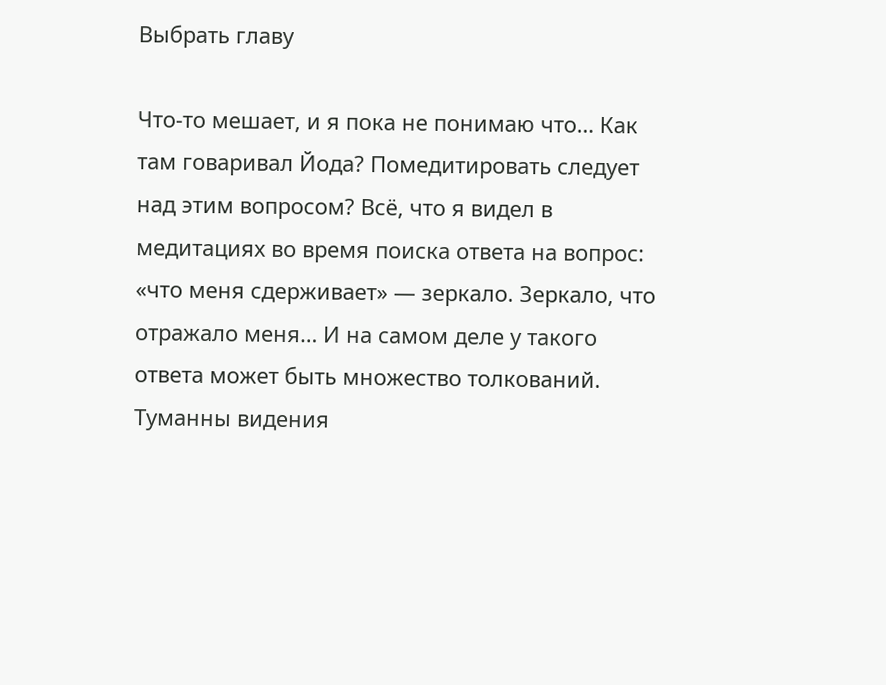Выбрать главу

Что-то мешает, и я пока не понимаю что… Как там говаривал Йода? Помедитировать следует над этим вопросом? Всё, что я видел в медитациях во время поиска ответа на вопрос: «что меня сдерживает» — зеркало. Зеркало, что отражало меня… И на самом деле у такого ответа может быть множество толкований. Туманны видения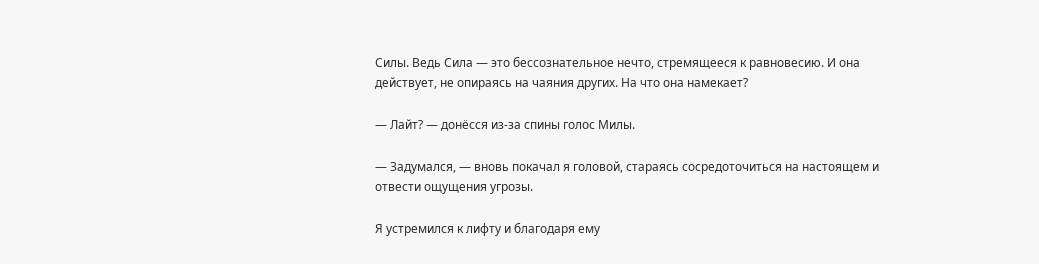Силы. Ведь Сила — это бессознательное нечто, стремящееся к равновесию. И она действует, не опираясь на чаяния других. На что она намекает?

— Лайт? — донёсся из-за спины голос Милы.

— Задумался, — вновь покачал я головой, стараясь сосредоточиться на настоящем и отвести ощущения угрозы.

Я устремился к лифту и благодаря ему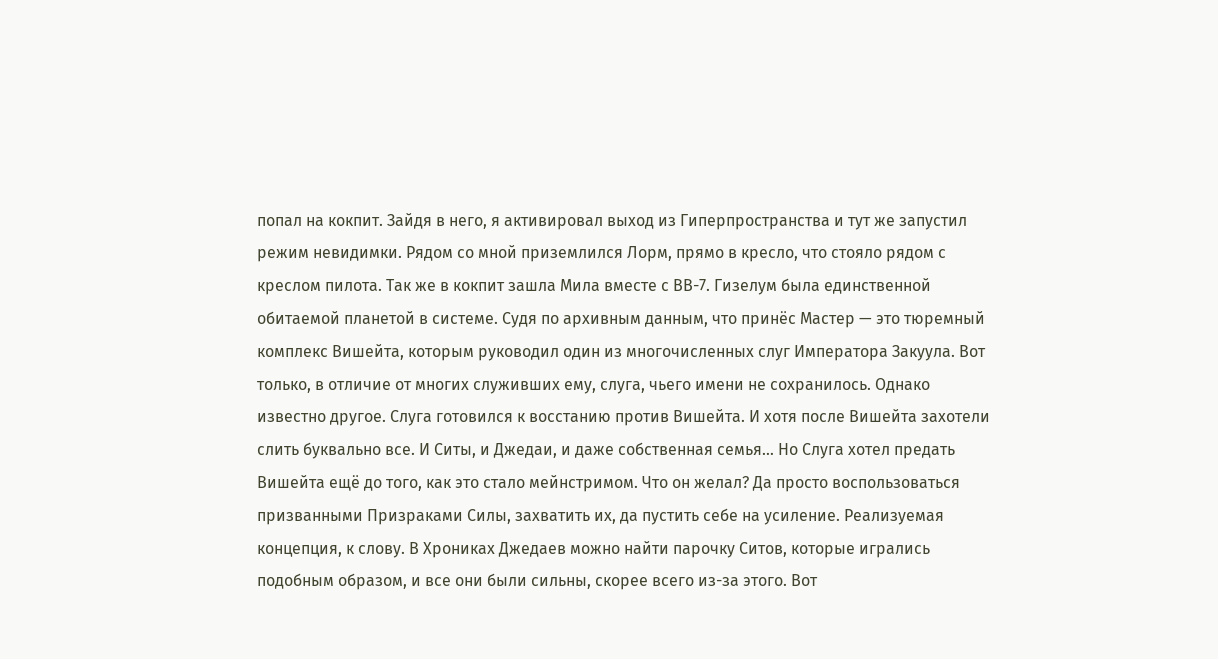попал на кокпит. Зайдя в него, я активировал выход из Гиперпространства и тут же запустил режим невидимки. Рядом со мной приземлился Лорм, прямо в кресло, что стояло рядом с креслом пилота. Так же в кокпит зашла Мила вместе с ВВ-7. Гизелум была единственной обитаемой планетой в системе. Судя по архивным данным, что принёс Мастер — это тюремный комплекс Вишейта, которым руководил один из многочисленных слуг Императора Закуула. Вот только, в отличие от многих служивших ему, слуга, чьего имени не сохранилось. Однако известно другое. Слуга готовился к восстанию против Вишейта. И хотя после Вишейта захотели слить буквально все. И Ситы, и Джедаи, и даже собственная семья… Но Слуга хотел предать Вишейта ещё до того, как это стало мейнстримом. Что он желал? Да просто воспользоваться призванными Призраками Силы, захватить их, да пустить себе на усиление. Реализуемая концепция, к слову. В Хрониках Джедаев можно найти парочку Ситов, которые игрались подобным образом, и все они были сильны, скорее всего из-за этого. Вот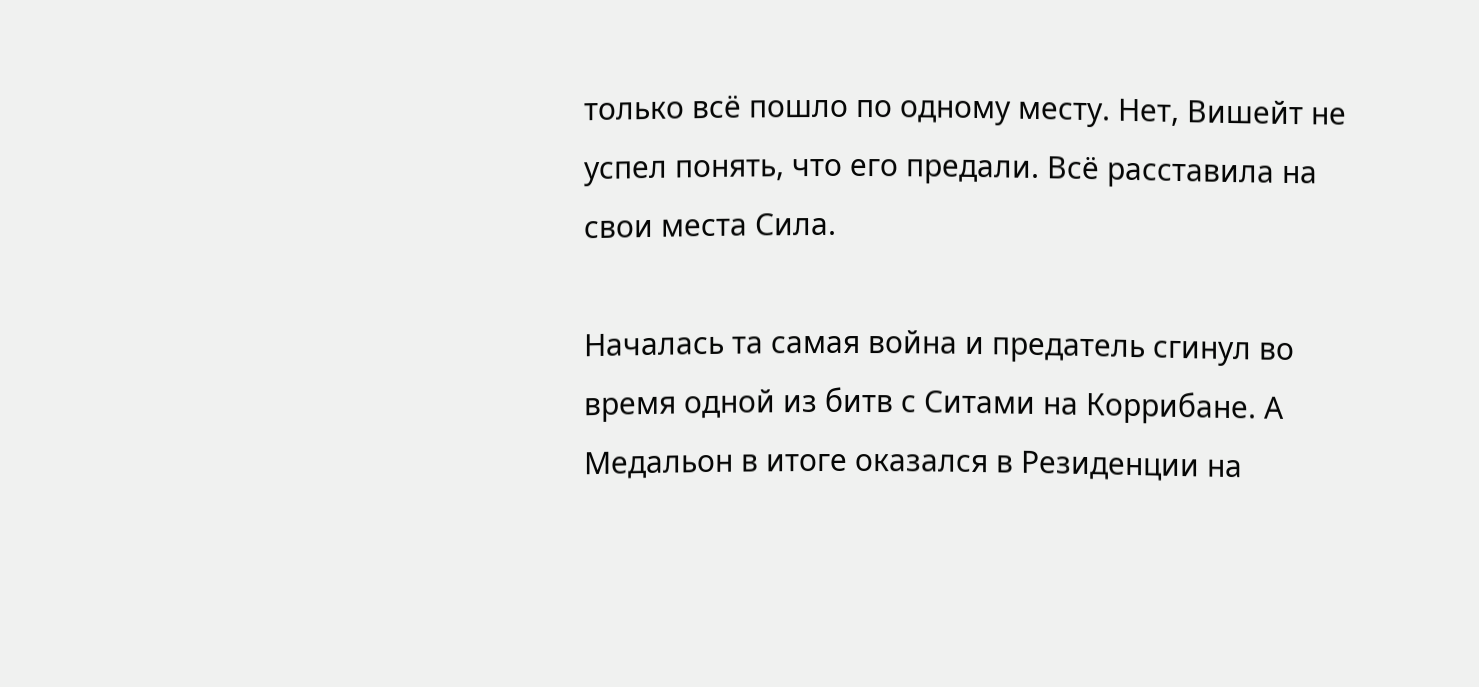только всё пошло по одному месту. Нет, Вишейт не успел понять, что его предали. Всё расставила на свои места Сила.

Началась та самая война и предатель сгинул во время одной из битв с Ситами на Коррибане. А Медальон в итоге оказался в Резиденции на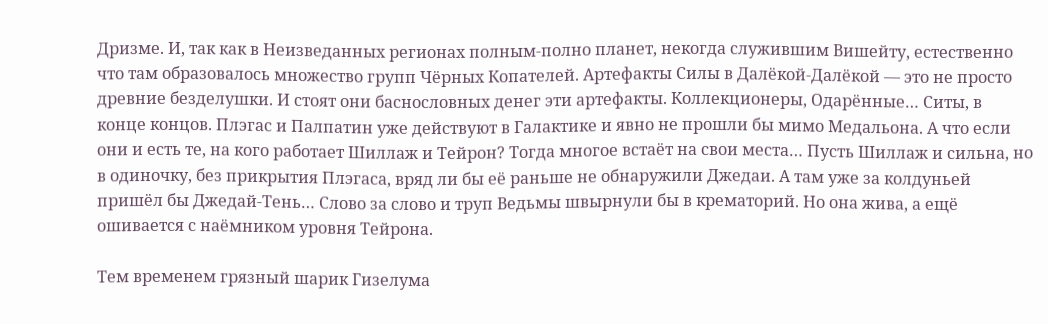Дризме. И, так как в Неизведанных регионах полным-полно планет, некогда служившим Вишейту, естественно что там образовалось множество групп Чёрных Копателей. Артефакты Силы в Далёкой-Далёкой — это не просто древние безделушки. И стоят они баснословных денег эти артефакты. Коллекционеры, Одарённые… Ситы, в конце концов. Плэгас и Палпатин уже действуют в Галактике и явно не прошли бы мимо Медальона. А что если они и есть те, на кого работает Шиллаж и Тейрон? Тогда многое встаёт на свои места… Пусть Шиллаж и сильна, но в одиночку, без прикрытия Плэгаса, вряд ли бы её раньше не обнаружили Джедаи. А там уже за колдуньей пришёл бы Джедай-Тень… Слово за слово и труп Ведьмы швырнули бы в крематорий. Но она жива, а ещё ошивается с наёмником уровня Тейрона.

Тем временем грязный шарик Гизелума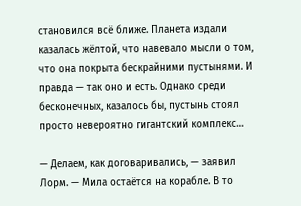становился всё ближе. Планета издали казалась жёлтой, что навевало мысли о том, что она покрыта бескрайними пустынями. И правда — так оно и есть. Однако среди бесконечных, казалось бы, пустынь стоял просто невероятно гигантский комплекс…

— Делаем, как договаривались, — заявил Лорм. — Мила остаётся на корабле. В то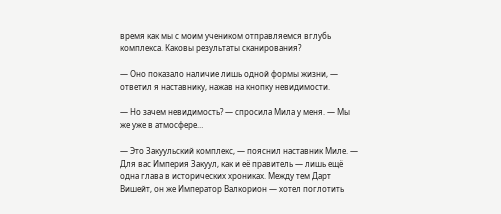время как мы с моим учеником отправляемся вглубь комплекса. Каковы результаты сканирования?

— Оно показало наличие лишь одной формы жизни, — ответил я наставнику, нажав на кнопку невидимости.

— Но зачем невидимость? — спросила Мила у меня. — Мы же уже в атмосфере…

— Это Закуульский комплекс, — пояснил наставник Миле. — Для вас Империя Закуул, как и её правитель — лишь ещё одна глава в исторических хрониках. Между тем Дарт Вишейт, он же Император Валкорион — хотел поглотить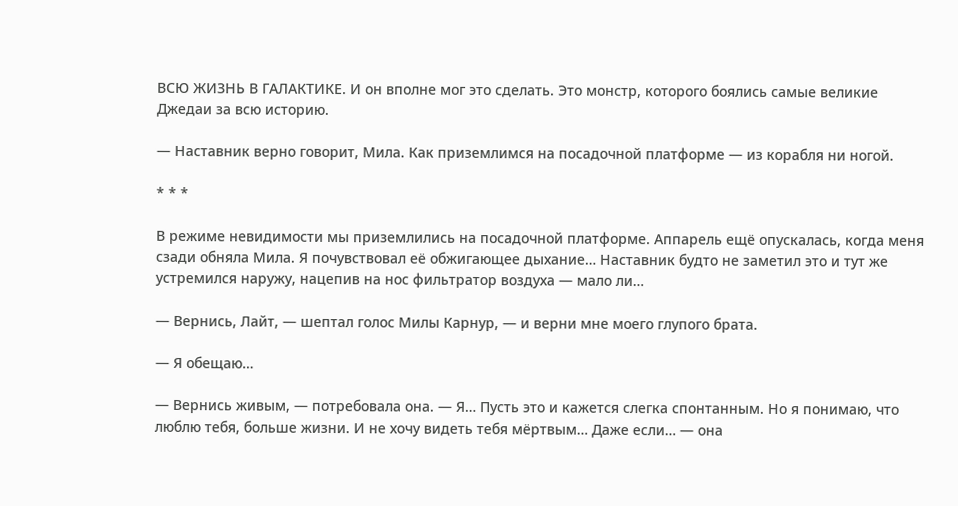ВСЮ ЖИЗНЬ В ГАЛАКТИКЕ. И он вполне мог это сделать. Это монстр, которого боялись самые великие Джедаи за всю историю.

— Наставник верно говорит, Мила. Как приземлимся на посадочной платформе — из корабля ни ногой.

* * *

В режиме невидимости мы приземлились на посадочной платформе. Аппарель ещё опускалась, когда меня сзади обняла Мила. Я почувствовал её обжигающее дыхание… Наставник будто не заметил это и тут же устремился наружу, нацепив на нос фильтратор воздуха — мало ли…

— Вернись, Лайт, — шептал голос Милы Карнур, — и верни мне моего глупого брата.

— Я обещаю…

— Вернись живым, — потребовала она. — Я… Пусть это и кажется слегка спонтанным. Но я понимаю, что люблю тебя, больше жизни. И не хочу видеть тебя мёртвым… Даже если… — она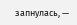запнулась, —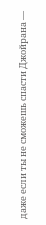даже если ты не сможешь спасти Джойрана —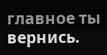главное ты вернись.